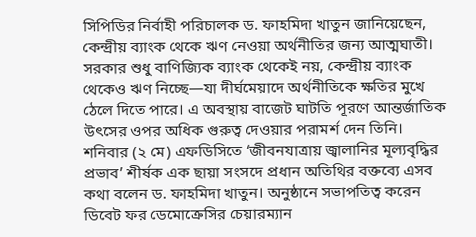সিপিডির নির্বাহী পরিচালক ড. ফাহমিদা খাতুন জানিয়েছেন, কেন্দ্রীয় ব্যাংক থেকে ঋণ নেওয়া অর্থনীতির জন্য আত্মঘাতী। সরকার শুধু বাণিজ্যিক ব্যাংক থেকেই নয়, কেন্দ্রীয় ব্যাংক থেকেও ঋণ নিচ্ছে—যা দীর্ঘমেয়াদে অর্থনীতিকে ক্ষতির মুখে ঠেলে দিতে পারে। এ অবস্থায় বাজেট ঘাটতি পূরণে আন্তর্জাতিক উৎসের ওপর অধিক গুরুত্ব দেওয়ার পরামর্শ দেন তিনি।
শনিবার (২ মে) এফডিসিতে ‘জীবনযাত্রায় জ্বালানির মূল্যবৃদ্ধির প্রভাব’ শীর্ষক এক ছায়া সংসদে প্রধান অতিথির বক্তব্যে এসব কথা বলেন ড. ফাহমিদা খাতুন। অনুষ্ঠানে সভাপতিত্ব করেন ডিবেট ফর ডেমোক্রেসির চেয়ারম্যান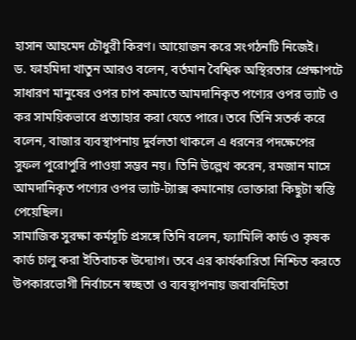হাসান আহমেদ চৌধুরী কিরণ। আয়োজন করে সংগঠনটি নিজেই।
ড. ফাহমিদা খাতুন আরও বলেন, বর্তমান বৈশ্বিক অস্থিরতার প্রেক্ষাপটে সাধারণ মানুষের ওপর চাপ কমাতে আমদানিকৃত পণ্যের ওপর ভ্যাট ও কর সাময়িকভাবে প্রত্যাহার করা যেতে পারে। তবে তিনি সতর্ক করে বলেন, বাজার ব্যবস্থাপনায় দুর্বলতা থাকলে এ ধরনের পদক্ষেপের সুফল পুরোপুরি পাওয়া সম্ভব নয়। তিনি উল্লেখ করেন, রমজান মাসে আমদানিকৃত পণ্যের ওপর ভ্যাট-ট্যাক্স কমানোয় ভোক্তারা কিছুটা স্বস্তি পেয়েছিল।
সামাজিক সুরক্ষা কর্মসূচি প্রসঙ্গে তিনি বলেন, ফ্যামিলি কার্ড ও কৃষক কার্ড চালু করা ইতিবাচক উদ্যোগ। তবে এর কার্যকারিতা নিশ্চিত করতে উপকারভোগী নির্বাচনে স্বচ্ছতা ও ব্যবস্থাপনায় জবাবদিহিতা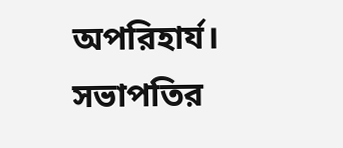অপরিহার্য।
সভাপতির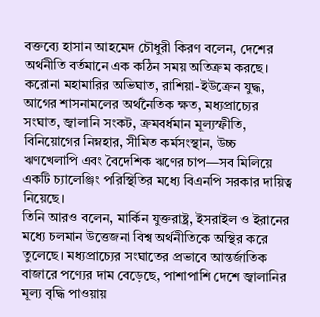বক্তব্যে হাসান আহমেদ চৌধুরী কিরণ বলেন, দেশের অর্থনীতি বর্তমানে এক কঠিন সময় অতিক্রম করছে। করোনা মহামারির অভিঘাত, রাশিয়া-ইউক্রেন যুদ্ধ, আগের শাসনামলের অর্থনৈতিক ক্ষত, মধ্যপ্রাচ্যের সংঘাত, জ্বালানি সংকট, ক্রমবর্ধমান মূল্যস্ফীতি, বিনিয়োগের নিম্নহার, সীমিত কর্মসংস্থান, উচ্চ ঋণখেলাপি এবং বৈদেশিক ঋণের চাপ—সব মিলিয়ে একটি চ্যালেঞ্জিং পরিস্থিতির মধ্যে বিএনপি সরকার দায়িত্ব নিয়েছে।
তিনি আরও বলেন, মার্কিন যুক্তরাষ্ট্র, ইসরাইল ও ইরানের মধ্যে চলমান উত্তেজনা বিশ্ব অর্থনীতিকে অস্থির করে তুলেছে। মধ্যপ্রাচ্যের সংঘাতের প্রভাবে আন্তর্জাতিক বাজারে পণ্যের দাম বেড়েছে, পাশাপাশি দেশে জ্বালানির মূল্য বৃদ্ধি পাওয়ায়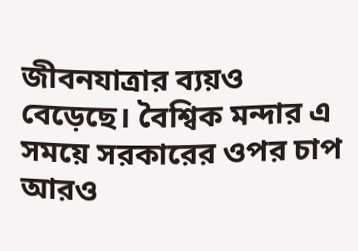জীবনযাত্রার ব্যয়ও বেড়েছে। বৈশ্বিক মন্দার এ সময়ে সরকারের ওপর চাপ আরও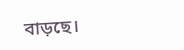বাড়ছে।